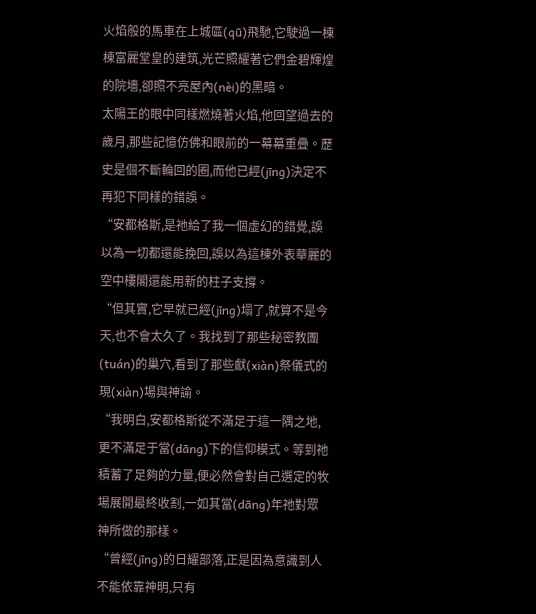火焰般的馬車在上城區(qū)飛馳,它駛過一棟棟富麗堂皇的建筑,光芒照耀著它們金碧輝煌的院墻,卻照不亮屋內(nèi)的黑暗。
太陽王的眼中同樣燃燒著火焰,他回望過去的歲月,那些記憶仿佛和眼前的一幕幕重疊。歷史是個不斷輪回的圈,而他已經(jīng)決定不再犯下同樣的錯誤。
“安都格斯,是祂給了我一個虛幻的錯覺,誤以為一切都還能挽回,誤以為這棟外表華麗的空中樓閣還能用新的柱子支撐。
“但其實,它早就已經(jīng)塌了,就算不是今天,也不會太久了。我找到了那些秘密教團(tuán)的巢穴,看到了那些獻(xiàn)祭儀式的現(xiàn)場與神諭。
“我明白,安都格斯從不滿足于這一隅之地,更不滿足于當(dāng)下的信仰模式。等到祂積蓄了足夠的力量,便必然會對自己選定的牧場展開最終收割,一如其當(dāng)年祂對眾神所做的那樣。
“曾經(jīng)的日耀部落,正是因為意識到人不能依靠神明,只有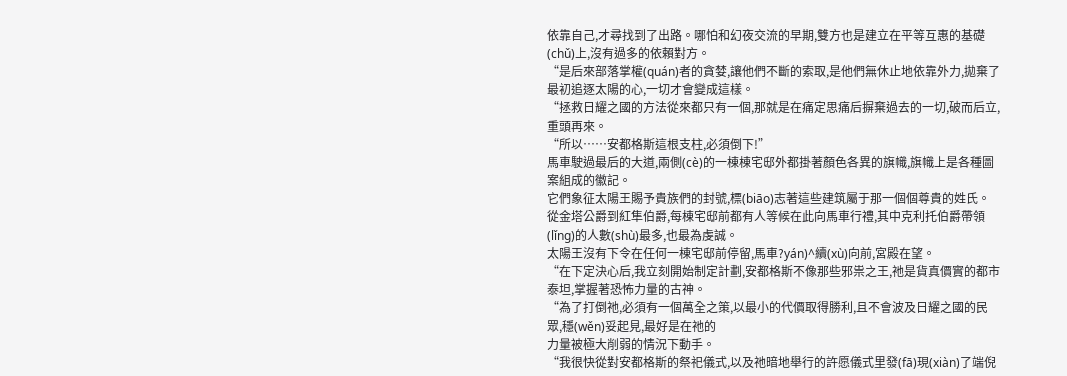依靠自己,才尋找到了出路。哪怕和幻夜交流的早期,雙方也是建立在平等互惠的基礎(chǔ)上,沒有過多的依賴對方。
“是后來部落掌權(quán)者的貪婪,讓他們不斷的索取,是他們無休止地依靠外力,拋棄了最初追逐太陽的心,一切才會變成這樣。
“拯救日耀之國的方法從來都只有一個,那就是在痛定思痛后摒棄過去的一切,破而后立,重頭再來。
“所以……安都格斯這根支柱,必須倒下!”
馬車駛過最后的大道,兩側(cè)的一棟棟宅邸外都掛著顏色各異的旗幟,旗幟上是各種圖案組成的徽記。
它們象征太陽王賜予貴族們的封號,標(biāo)志著這些建筑屬于那一個個尊貴的姓氏。從金塔公爵到紅隼伯爵,每棟宅邸前都有人等候在此向馬車行禮,其中克利托伯爵帶領(lǐng)的人數(shù)最多,也最為虔誠。
太陽王沒有下令在任何一棟宅邸前停留,馬車?yán)^續(xù)向前,宮殿在望。
“在下定決心后,我立刻開始制定計劃,安都格斯不像那些邪祟之王,祂是貨真價實的都市泰坦,掌握著恐怖力量的古神。
“為了打倒祂,必須有一個萬全之策,以最小的代價取得勝利,且不會波及日耀之國的民眾,穩(wěn)妥起見,最好是在祂的
力量被極大削弱的情況下動手。
“我很快從對安都格斯的祭祀儀式,以及祂暗地舉行的許愿儀式里發(fā)現(xiàn)了端倪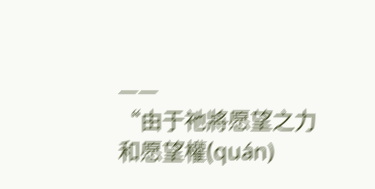——
“由于祂將愿望之力和愿望權(quán)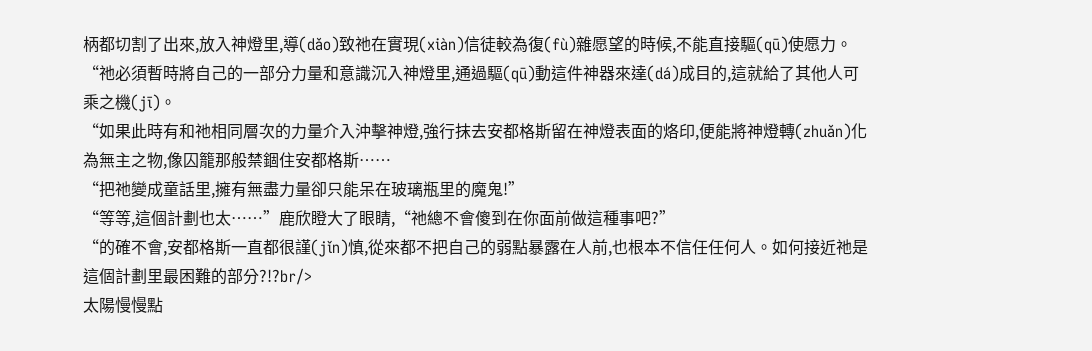柄都切割了出來,放入神燈里,導(dǎo)致祂在實現(xiàn)信徒較為復(fù)雜愿望的時候,不能直接驅(qū)使愿力。
“祂必須暫時將自己的一部分力量和意識沉入神燈里,通過驅(qū)動這件神器來達(dá)成目的,這就給了其他人可乘之機(jī)。
“如果此時有和祂相同層次的力量介入沖擊神燈,強行抹去安都格斯留在神燈表面的烙印,便能將神燈轉(zhuǎn)化為無主之物,像囚籠那般禁錮住安都格斯……
“把祂變成童話里,擁有無盡力量卻只能呆在玻璃瓶里的魔鬼!”
“等等,這個計劃也太……”鹿欣瞪大了眼睛,“祂總不會傻到在你面前做這種事吧?”
“的確不會,安都格斯一直都很謹(jǐn)慎,從來都不把自己的弱點暴露在人前,也根本不信任任何人。如何接近祂是這個計劃里最困難的部分?!?br/>
太陽慢慢點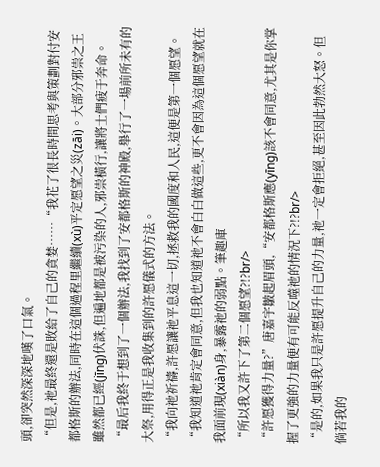頭,卻突然深深地嘆了口氣。
“但是,祂最終還是敗給了自己的貪婪……“我花了很長時間思考與策劃對付安都格斯的辦法,同時在這個過程里繼續(xù)平定愿望之災(zāi)。大部分邪祟之王雖然都已經(jīng)伏誅,但遍地都是被污染的人,邪祟橫行,讓將士們疲于奔命。
“最后我終于想到了一個辦法,我找到了安都格斯的神殿,舉行了一場前所未有的大祭,用得正是我收集到的許愿儀式的方法。
“我向祂祈禱,許愿讓祂平息這一切,拯救我的國度和人民,這便是第一個愿望。
“我知道祂肯定會同意,但我也知道祂不會白白做這些,更不會因為這個愿望就在我面前現(xiàn)身,暴露祂的弱點。筆趣庫
“所以我又許下了第二個愿望?!?br/>
“許愿獲得力量?”唐嘉宇皺起眉頭,“安都格斯應(yīng)該不會同意,尤其是你掌握了更強的力量便有可能反噬祂的情況下?!?br/>
“是的,如果我只是許愿提升自己的力量,祂一定會拒絕,甚至因此勃然大怒。但倘若我的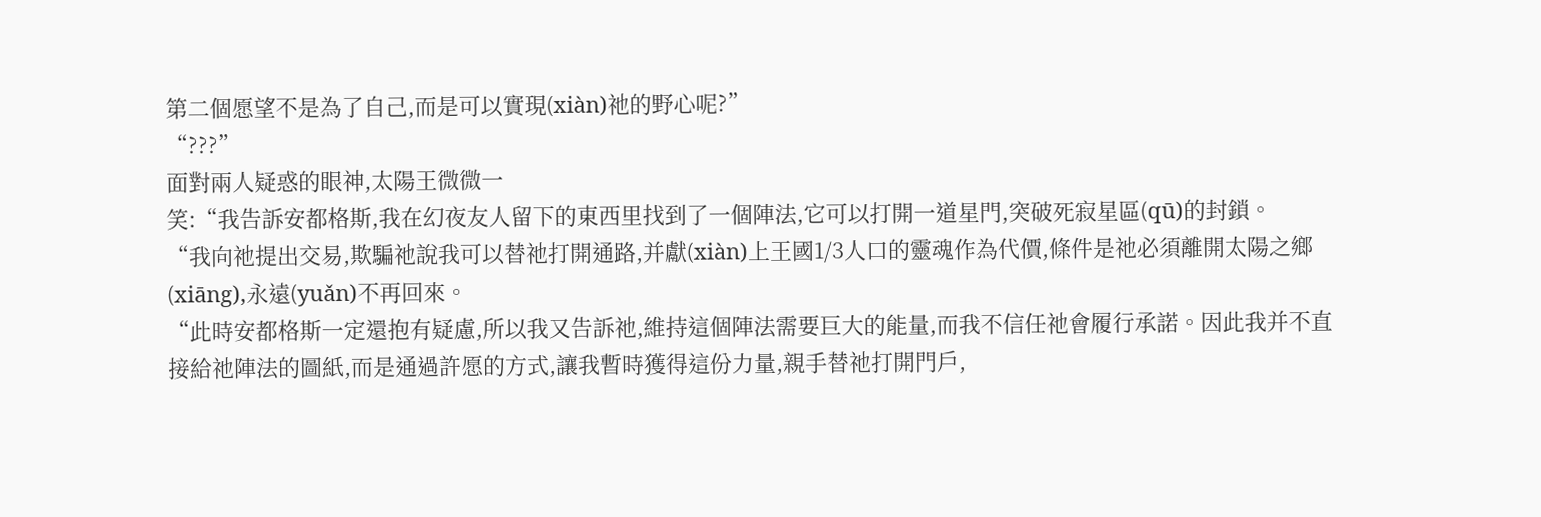第二個愿望不是為了自己,而是可以實現(xiàn)祂的野心呢?”
“???”
面對兩人疑惑的眼神,太陽王微微一
笑:“我告訴安都格斯,我在幻夜友人留下的東西里找到了一個陣法,它可以打開一道星門,突破死寂星區(qū)的封鎖。
“我向祂提出交易,欺騙祂說我可以替祂打開通路,并獻(xiàn)上王國1/3人口的靈魂作為代價,條件是祂必須離開太陽之鄉(xiāng),永遠(yuǎn)不再回來。
“此時安都格斯一定還抱有疑慮,所以我又告訴祂,維持這個陣法需要巨大的能量,而我不信任祂會履行承諾。因此我并不直接給祂陣法的圖紙,而是通過許愿的方式,讓我暫時獲得這份力量,親手替祂打開門戶,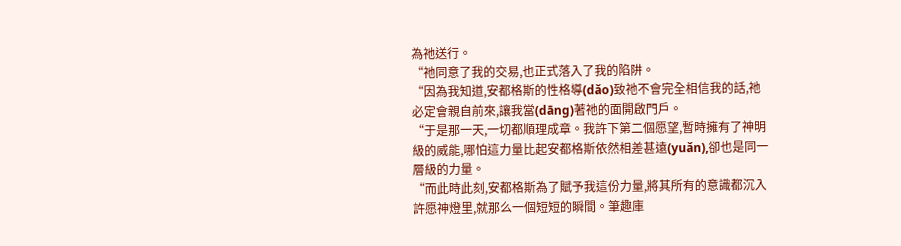為祂送行。
“祂同意了我的交易,也正式落入了我的陷阱。
“因為我知道,安都格斯的性格導(dǎo)致祂不會完全相信我的話,祂必定會親自前來,讓我當(dāng)著祂的面開啟門戶。
“于是那一天,一切都順理成章。我許下第二個愿望,暫時擁有了神明級的威能,哪怕這力量比起安都格斯依然相差甚遠(yuǎn),卻也是同一層級的力量。
“而此時此刻,安都格斯為了賦予我這份力量,將其所有的意識都沉入許愿神燈里,就那么一個短短的瞬間。筆趣庫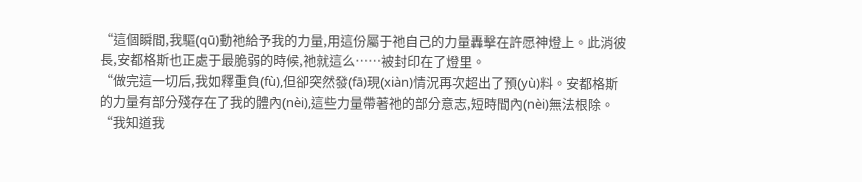“這個瞬間,我驅(qū)動祂給予我的力量,用這份屬于祂自己的力量轟擊在許愿神燈上。此消彼長,安都格斯也正處于最脆弱的時候,祂就這么……被封印在了燈里。
“做完這一切后,我如釋重負(fù),但卻突然發(fā)現(xiàn)情況再次超出了預(yù)料。安都格斯的力量有部分殘存在了我的體內(nèi),這些力量帶著祂的部分意志,短時間內(nèi)無法根除。
“我知道我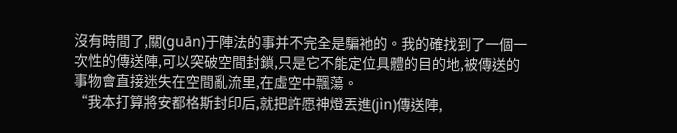沒有時間了,關(guān)于陣法的事并不完全是騙祂的。我的確找到了一個一次性的傳送陣,可以突破空間封鎖,只是它不能定位具體的目的地,被傳送的事物會直接迷失在空間亂流里,在虛空中飄蕩。
“我本打算將安都格斯封印后,就把許愿神燈丟進(jìn)傳送陣,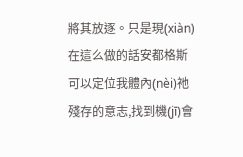將其放逐。只是現(xiàn)在這么做的話安都格斯可以定位我體內(nèi)祂殘存的意志,找到機(jī)會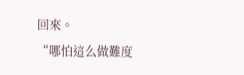回來。
“哪怕這么做難度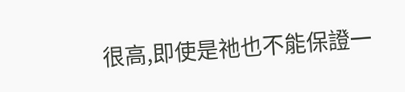很高,即使是祂也不能保證一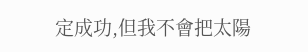定成功,但我不會把太陽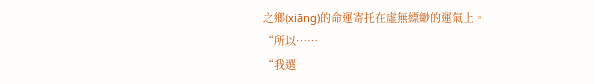之鄉(xiāng)的命運寄托在虛無縹緲的運氣上。
“所以……
“我選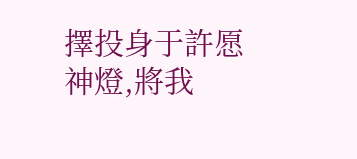擇投身于許愿神燈,將我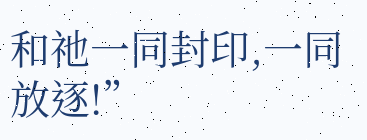和祂一同封印,一同放逐!”